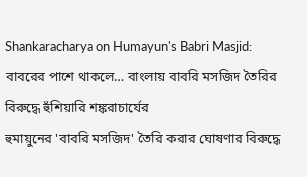Shankaracharya on Humayun's Babri Masjid: বাবরের পাশে থাকলে… বাংলায় বাবরি মসজিদ তৈরির বিরুদ্ধে হুঁশিয়ারি শঙ্করাচার্যের
হুমায়ুনের 'বাবরি মসজিদ' তৈরি করার ঘোষণার বিরুদ্ধে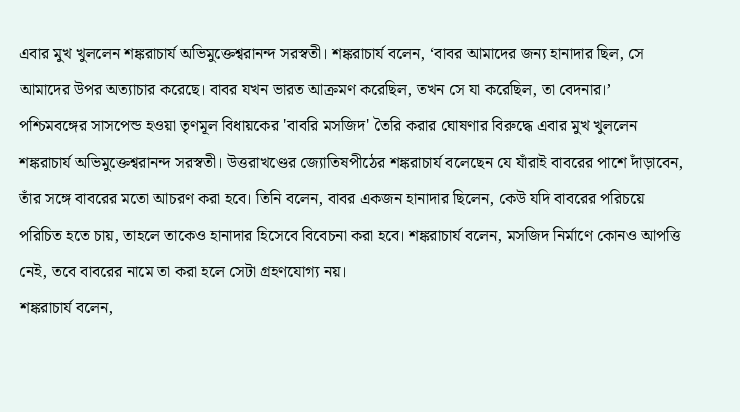এবার মুখ খুললেন শঙ্করাচার্য অভিমুক্তেশ্বরানন্দ সরস্বতী। শঙ্করাচার্য বলেন, ‘বাবর আমাদের জন্য হানাদার ছিল, সে আমাদের উপর অত্যাচার করেছে। বাবর যখন ভারত আক্রমণ করেছিল, তখন সে যা করেছিল, তা বেদনার।’
পশ্চিমবঙ্গের সাসপেন্ড হওয়া তৃণমূল বিধায়কের 'বাবরি মসজিদ' তৈরি করার ঘোষণার বিরুদ্ধে এবার মুখ খুললেন শঙ্করাচার্য অভিমুক্তেশ্বরানন্দ সরস্বতী। উত্তরাখণ্ডের জ্যোতিষপীঠের শঙ্করাচার্য বলেছেন যে যাঁরাই বাবরের পাশে দাঁড়াবেন, তাঁর সঙ্গে বাবরের মতো আচরণ করা হবে। তিনি বলেন, বাবর একজন হানাদার ছিলেন, কেউ যদি বাবরের পরিচয়ে পরিচিত হতে চায়, তাহলে তাকেও হানাদার হিসেবে বিবেচনা করা হবে। শঙ্করাচার্য বলেন, মসজিদ নির্মাণে কোনও আপত্তি নেই, তবে বাবরের নামে তা করা হলে সেটা গ্রহণযোগ্য নয়।
শঙ্করাচার্য বলেন,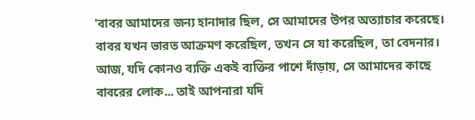'বাবর আমাদের জন্য হানাদার ছিল, সে আমাদের উপর অত্যাচার করেছে। বাবর যখন ভারত আক্রমণ করেছিল, তখন সে যা করেছিল, তা বেদনার। আজ, যদি কোনও ব্যক্তি একই ব্যক্তির পাশে দাঁড়ায়, সে আমাদের কাছে বাবরের লোক... তাই আপনারা যদি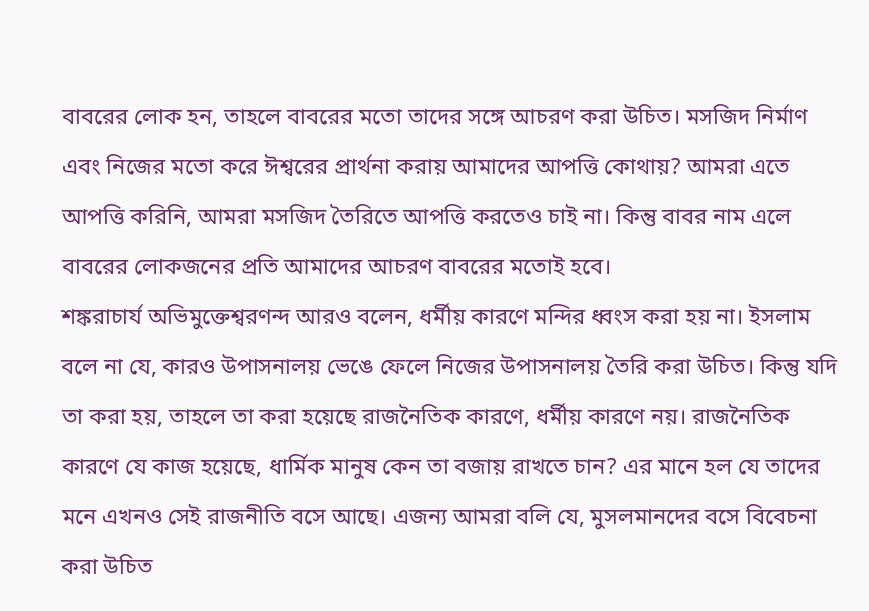বাবরের লোক হন, তাহলে বাবরের মতো তাদের সঙ্গে আচরণ করা উচিত। মসজিদ নির্মাণ এবং নিজের মতো করে ঈশ্বরের প্রার্থনা করায় আমাদের আপত্তি কোথায়? আমরা এতে আপত্তি করিনি, আমরা মসজিদ তৈরিতে আপত্তি করতেও চাই না। কিন্তু বাবর নাম এলে বাবরের লোকজনের প্রতি আমাদের আচরণ বাবরের মতোই হবে।
শঙ্করাচার্য অভিমুক্তেশ্বরণন্দ আরও বলেন, ধর্মীয় কারণে মন্দির ধ্বংস করা হয় না। ইসলাম বলে না যে, কারও উপাসনালয় ভেঙে ফেলে নিজের উপাসনালয় তৈরি করা উচিত। কিন্তু যদি তা করা হয়, তাহলে তা করা হয়েছে রাজনৈতিক কারণে, ধর্মীয় কারণে নয়। রাজনৈতিক কারণে যে কাজ হয়েছে, ধার্মিক মানুষ কেন তা বজায় রাখতে চান? এর মানে হল যে তাদের মনে এখনও সেই রাজনীতি বসে আছে। এজন্য আমরা বলি যে, মুসলমানদের বসে বিবেচনা করা উচিত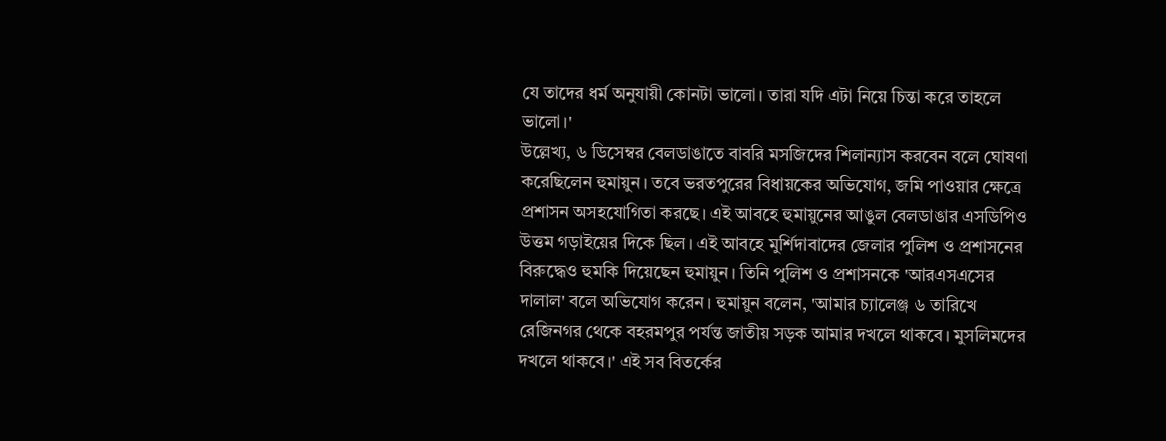যে তাদের ধর্ম অনুযায়ী কোনটা ভালো। তারা যদি এটা নিয়ে চিন্তা করে তাহলে ভালো।'
উল্লেখ্য, ৬ ডিসেম্বর বেলডাঙাতে বাবরি মসজিদের শিলান্যাস করবেন বলে ঘোষণা করেছিলেন হুমায়ুন। তবে ভরতপুরের বিধায়কের অভিযোগ, জমি পাওয়ার ক্ষেত্রে প্রশাসন অসহযোগিতা করছে। এই আবহে হুমায়ুনের আঙুল বেলডাঙার এসডিপিও উত্তম গড়াইয়ের দিকে ছিল। এই আবহে মুর্শিদাবাদের জেলার পুলিশ ও প্রশাসনের বিরুদ্ধেও হুমকি দিয়েছেন হুমায়ুন। তিনি পুলিশ ও প্রশাসনকে 'আরএসএসের দালাল' বলে অভিযোগ করেন। হুমায়ুন বলেন, 'আমার চ্যালেঞ্জ ৬ তারিখে রেজিনগর থেকে বহরমপুর পর্যন্ত জাতীয় সড়ক আমার দখলে থাকবে। মুসলিমদের দখলে থাকবে।' এই সব বিতর্কের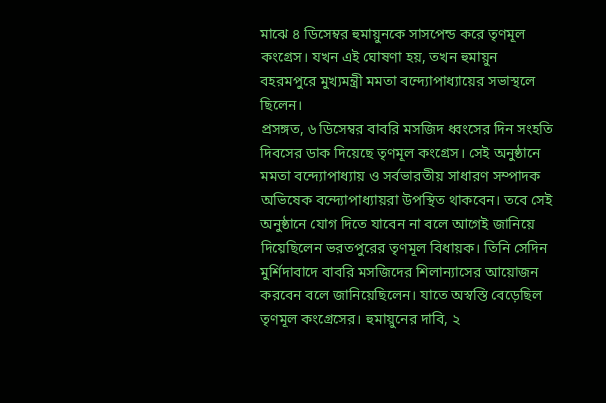মাঝে ৪ ডিসেম্বর হুমায়ুনকে সাসপেন্ড করে তৃণমূল কংগ্রেস। যখন এই ঘোষণা হয়, তখন হুমায়ুন বহরমপুরে মুখ্যমন্ত্রী মমতা বন্দ্যোপাধ্যায়ের সভাস্থলে ছিলেন।
প্রসঙ্গত, ৬ ডিসেম্বর বাবরি মসজিদ ধ্বংসের দিন সংহতি দিবসের ডাক দিয়েছে তৃণমূল কংগ্রেস। সেই অনুষ্ঠানে মমতা বন্দ্যোপাধ্যায় ও সর্বভারতীয় সাধারণ সম্পাদক অভিষেক বন্দ্যোপাধ্যায়রা উপস্থিত থাকবেন। তবে সেই অনুষ্ঠানে যোগ দিতে যাবেন না বলে আগেই জানিয়ে দিয়েছিলেন ভরতপুরের তৃণমূল বিধায়ক। তিনি সেদিন মুর্শিদাবাদে বাবরি মসজিদের শিলান্যাসের আয়োজন করবেন বলে জানিয়েছিলেন। যাতে অস্বস্তি বেড়েছিল তৃণমূল কংগ্রেসের। হুমায়ুনের দাবি, ২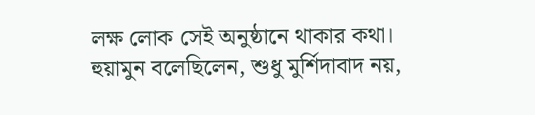লক্ষ লোক সেই অনুষ্ঠানে থাকার কথা। হুয়ামুন বলেছিলেন, শুধু মুর্শিদাবাদ নয়,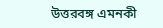উত্তরবঙ্গ এমনকী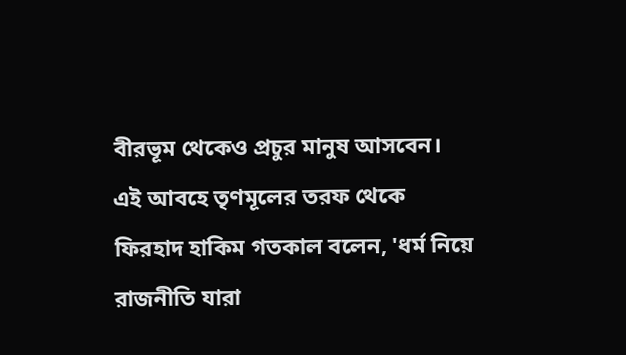বীরভূম থেকেও প্রচুর মানুষ আসবেন। এই আবহে তৃণমূলের তরফ থেকে ফিরহাদ হাকিম গতকাল বলেন, 'ধর্ম নিয়ে রাজনীতি যারা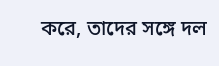করে, তাদের সঙ্গে দল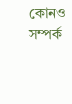কোনও সম্পর্ক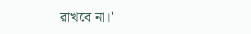রাখবে না।'